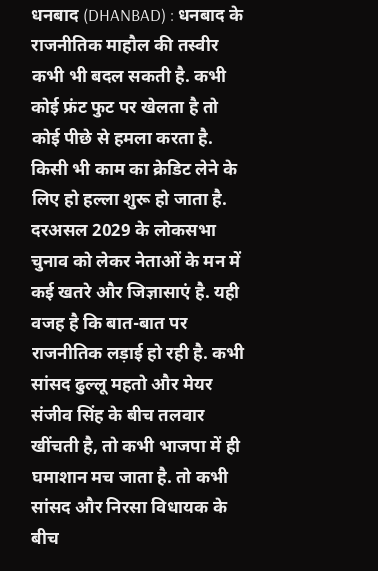धनबाद (DHANBAD) : धनबाद के राजनीतिक माहौल की तस्वीर कभी भी बदल सकती है. कभी कोई फ्रंट फुट पर खेलता है तो कोई पीछे से हमला करता है. किसी भी काम का क्रेडिट लेने के लिए हो हल्ला शुरू हो जाता है. दरअसल 2029 के लोकसभा चुनाव को लेकर नेताओं के मन में कई खतरे और जिज्ञासाएं है. यही वजह है कि बात-बात पर राजनीतिक लड़ाई हो रही है. कभी सांसद ढुल्लू महतो और मेयर संजीव सिंह के बीच तलवार खींचती है, तो कभी भाजपा में ही घमाशान मच जाता है. तो कभी सांसद और निरसा विधायक के बीच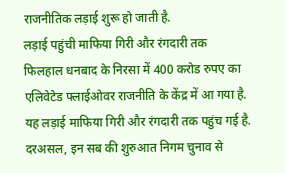राजनीतिक लड़ाई शुरू हो जाती है.
लड़ाई पहुंची माफिया गिरी और रंगदारी तक
फिलहाल धनबाद के निरसा में 400 करोड रुपए का एलिवेटेड फ्लाईओवर राजनीति के केंद्र में आ गया है. यह लड़ाई माफिया गिरी और रंगदारी तक पहुंच गई है. दरअसल, इन सब की शुरुआत निगम चुनाव से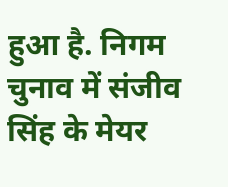हुआ है. निगम चुनाव में संजीव सिंह के मेयर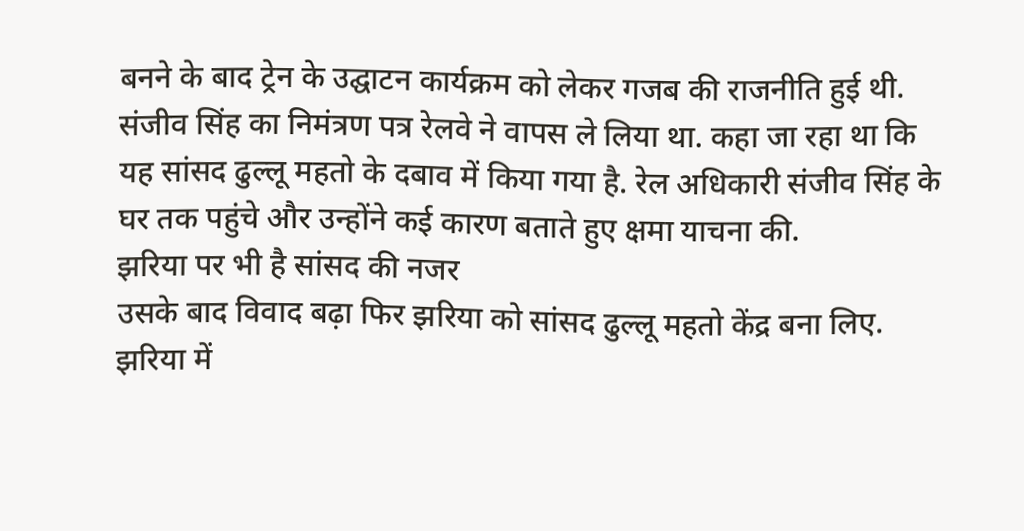बनने के बाद ट्रेन के उद्घाटन कार्यक्रम को लेकर गजब की राजनीति हुई थी. संजीव सिंह का निमंत्रण पत्र रेलवे ने वापस ले लिया था. कहा जा रहा था कि यह सांसद ढुल्लू महतो के दबाव में किया गया है. रेल अधिकारी संजीव सिंह के घर तक पहुंचे और उन्होंने कई कारण बताते हुए क्षमा याचना की.
झरिया पर भी है सांसद की नजर
उसके बाद विवाद बढ़ा फिर झरिया को सांसद ढुल्लू महतो केंद्र बना लिए. झरिया में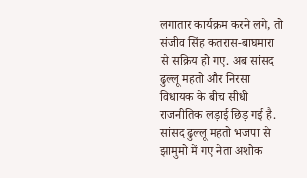लगातार कार्यक्रम करने लगे, तो संजीव सिंह कतरास-बाघमारा से सक्रिय हो गए. अब सांसद ढुल्लू महतो और निरसा विधायक के बीच सीधी राजनीतिक लड़ाई छिड़ गई है. सांसद ढुल्लू महतो भजपा से झामुमो में गए नेता अशोक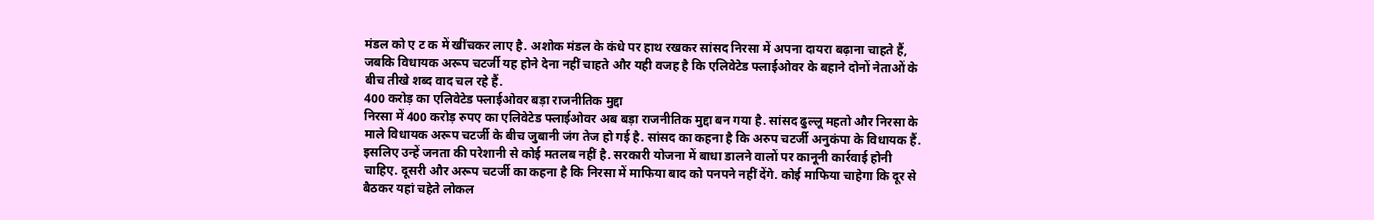मंडल को ए ट क में खींचकर लाए है. अशोक मंडल के कंधे पर हाथ रखकर सांसद निरसा में अपना दायरा बढ़ाना चाहते हैं, जबकि विधायक अरूप चटर्जी यह होने देना नहीं चाहते और यही वजह है कि एलिवेटेड फ्लाईओवर के बहाने दोनों नेताओं के बीच तीखे शब्द वाद चल रहे हैं.
400 करोड़ का एलिवेटेड फ्लाईओवर बड़ा राजनीतिक मुद्दा
निरसा में 400 करोड़ रुपए का एलिवेटेड फ्लाईओवर अब बड़ा राजनीतिक मुद्दा बन गया है. सांसद ढुल्लू महतो और निरसा के माले विधायक अरूप चटर्जी के बीच जुबानी जंग तेज हो गई है. सांसद का कहना है कि अरुप चटर्जी अनुकंपा के विधायक हैं. इसलिए उन्हें जनता की परेशानी से कोई मतलब नहीं है. सरकारी योजना में बाधा डालने वालों पर कानूनी कार्रवाई होनी चाहिए. दूसरी और अरूप चटर्जी का कहना है कि निरसा में माफिया बाद को पनपने नहीं देंगे. कोई माफिया चाहेगा कि दूर से बैठकर यहां चहेते लोकल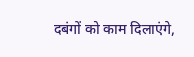दबंगों को काम दिलाएंगे,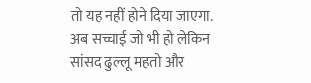तो यह नहीं होने दिया जाएगा. अब सच्चाई जो भी हो लेकिन सांसद ढुल्लू महतो और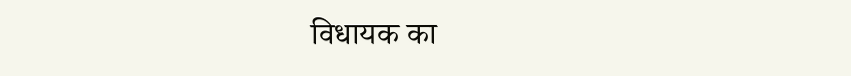विधायक का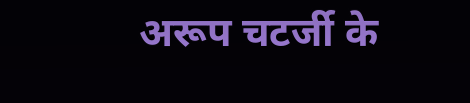अरूप चटर्जी के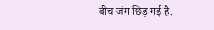बीच जंग छिड़ गई है.